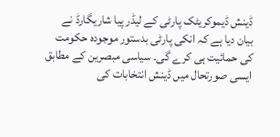ڈینش ڈیموکریٹک پارٹی کے لیڈر پیا شاریگارڈ نے بیان دیا ہے کہ انکی پارٹی بدستور موجودہ حکومت کی حمائیت ہی کرے گی۔ سیاسی مبصرین کے مطابق ایسی صورتحال میں ڈینش انتخابات کی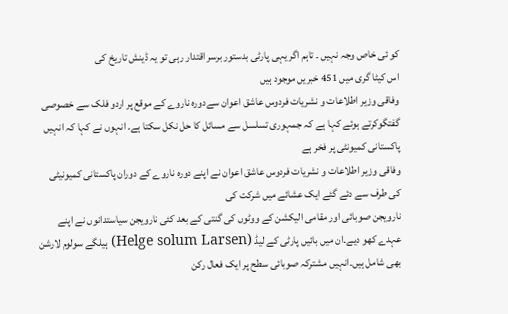کو ئی خاص وجہ نہیں ۔ تاہم اگر یہی پارٹی بدستور برسر اقتدار رہی تو یہ ڈینش تاریخ کی
اس کیٹا گری میں 451 خبریں موجود ہیں
وفاقی وزیر اطلاعات و نشریات فردوس عاشق اعوان سےدورہ ناروے کے موقع پر اردو فلک سے خصوصی گفتگوکرتے ہوئے کہا ہے کہ جمہوری تسلسل سے مسائل کا حل نکل سکتا ہے. انہوں نے کہا کہ انہیں پاکستانی کمیونٹی پر فخر ہے
وفاقی وزیر اطلاعات و نشریات فردوس عاشق اعوان نے اپنے دورہ ناروے کے دوران پاکستانی کمیونیٹی کی طرف سے دئے گئے ایک عشائے میں شرکت کی
نارویجن صوبائی اور مقامی الیکشن کے ووٹوں کی گنتی کے بعد کئی نارویجن سیاستدانوں نے اپنے عہدے کھو دیے۔ان میں بائیں پارٹی کے لیڈ (Helge solum Larsen) ہیلگے سولوم لارشن بھی شامل ہیں۔انہیں مشترکہ صوبائی سطح پر ایک فعال رکن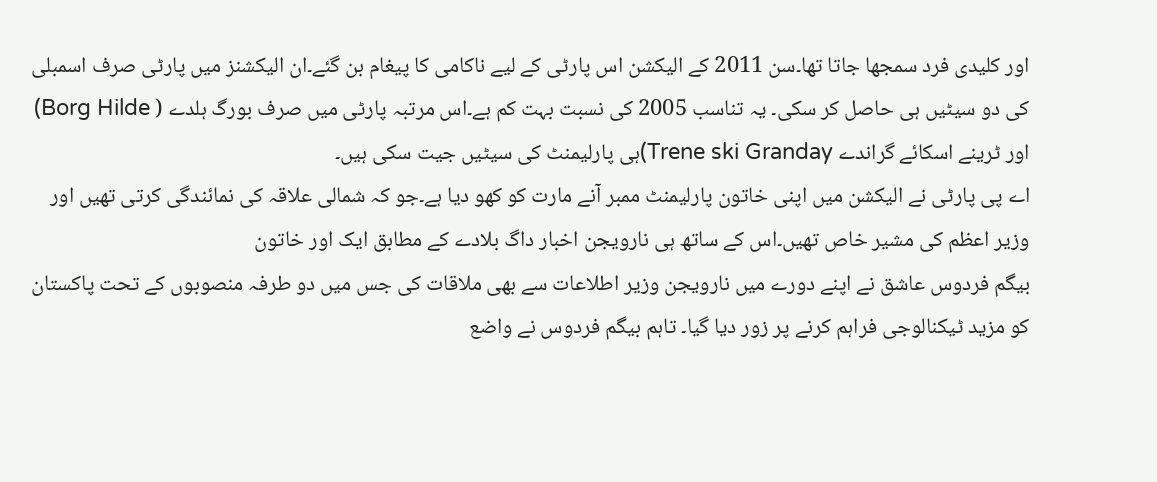اور کلیدی فرد سمجھا جاتا تھا۔سن 2011 کے الیکشن اس پارٹی کے لیے ناکامی کا پیغام بن گئے۔ان الیکشنز میں پارٹی صرف اسمبلی کی دو سیٹیں ہی حاصل کر سکی۔ یہ تناسب 2005 کی نسبت بہت کم ہے۔اس مرتبہ پارٹی میں صرف بورگ ہلدے ( Borg Hilde) اور ٹرینے اسکائے گراندے Trene ski Granday)ہی پارلیمنٹ کی سیٹیں جیت سکی ہیں۔
اے پی پارٹی نے الیکشن میں اپنی خاتون پارلیمنٹ ممبر آنے مارت کو کھو دیا ہے۔جو کہ شمالی علاقہ کی نمائندگی کرتی تھیں اور وزیر اعظم کی مشیر خاص تھیں۔اس کے ساتھ ہی نارویجن اخبار داگ بلادے کے مطابق ایک اور خاتون
بیگم فردوس عاشق نے اپنے دورے میں نارویجن وزیر اطلاعات سے بھی ملاقات کی جس میں دو طرفہ منصوبوں کے تحت پاکستان کو مزید ٹیکنالوجی فراہم کرنے پر زور دیا گیا۔ تاہم بیگم فردوس نے واضع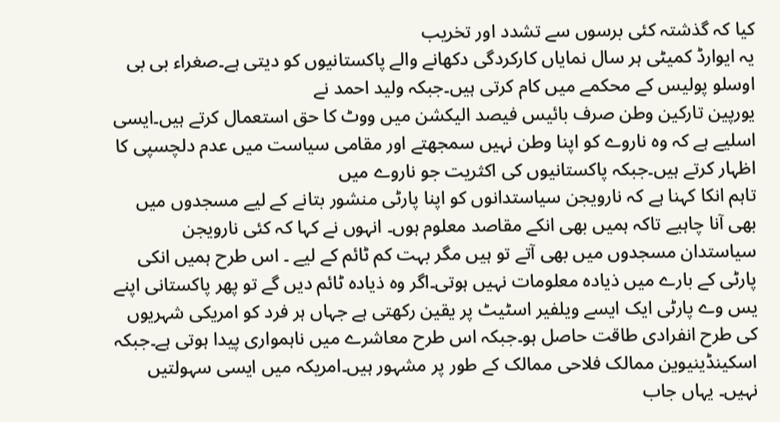کیا کہ گذشتہ کئی برسوں سے تشدد اور تخریب
یہ ایوارڈ کمیٹی ہر سال نمایاں کارکردگی دکھانے والے پاکستانیوں کو دیتی ہے۔صغراء بی بی اوسلو پولیس کے محکمے میں کام کرتی ہیں۔جبکہ ولید احمد نے
یورپین تارکین وطن صرف بائیس فیصد الیکشن میں ووٹ کا حق استعمال کرتے ہیں۔ایسی اسلیے ہے کہ وہ ناروے کو اپنا وطن نہیں سمجھتے اور مقامی سیاست میں عدم دلچسپی کا اظہار کرتے ہیں۔جبکہ پاکستانیوں کی اکثریت جو ناروے میں
تاہم انکا کہنا ہے کہ نارویجن سیاستدانوں کو اپنا پارٹی منشور بتانے کے لیے مسجدوں میں بھی آنا چاہیے تاکہ ہمیں بھی انکے مقاصد معلوم ہوں۔ انہوں نے کہا کہ کئی نارویجن سیاستدان مسجدوں میں بھی آتے تو ہیں مگر بہت کم ٹائم کے لیے ۔ اس طرح ہمیں انکی پارٹی کے بارے میں ذیادہ معلومات نہیں ہوتی۔اگر وہ ذیادہ ٹائم دیں گے تو پھر پاکستانی اپنے
یس وے پارٹی ایک ایسے ویلفیر اسٹیٹ پر یقین رکھتی ہے جہاں ہر فرد کو امریکی شہریوں کی طرح انفرادی طاقت حاصل ہو۔جبکہ اس طرح معاشرے میں ناہمواری پیدا ہوتی ہے۔جبکہ اسکینڈینیوین ممالک فلاحی ممالک کے طور پر مشہور ہیں۔امریکہ میں ایسی سہولتیں نہیں۔ یہاں جاب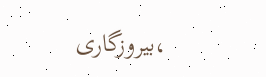،بیروزگاری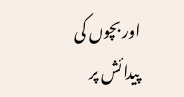اور بچوں کی پیدائش پر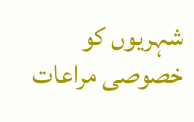شہریوں کو خصوصی مراعات